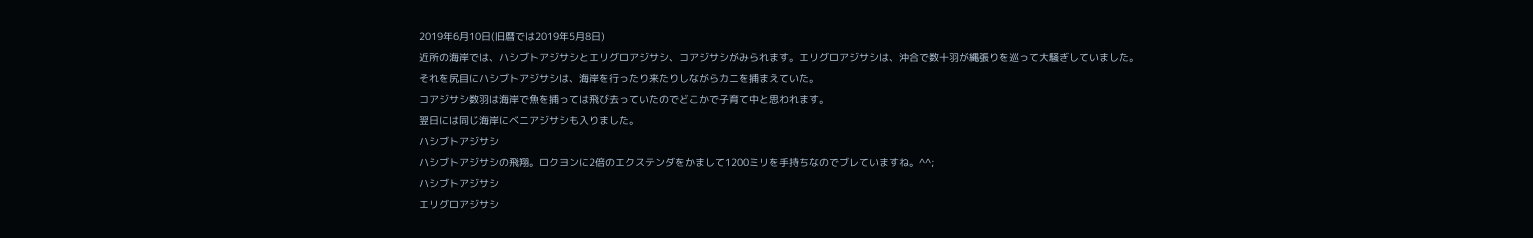2019年6月10日(旧暦では2019年5月8日)
近所の海岸では、ハシブトアジサシとエリグロアジサシ、コアジサシがみられます。エリグロアジサシは、沖合で数十羽が縄張りを巡って大騒ぎしていました。
それを尻目にハシブトアジサシは、海岸を行ったり来たりしながらカニを捕まえていた。
コアジサシ数羽は海岸で魚を捕っては飛び去っていたのでどこかで子育て中と思われます。
翌日には同じ海岸にベニアジサシも入りました。
ハシブトアジサシ
ハシブトアジサシの飛翔。ロクヨンに2倍のエクステンダをかまして1200ミリを手持ちなのでブレていますね。^^;
ハシブトアジサシ
エリグロアジサシ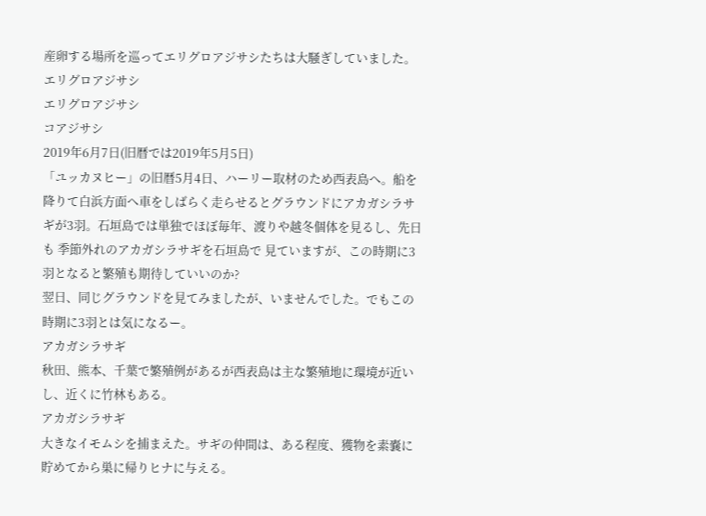産卵する場所を巡ってエリグロアジサシたちは大騒ぎしていました。
エリグロアジサシ
エリグロアジサシ
コアジサシ
2019年6月7日(旧暦では2019年5月5日)
「ユッカヌヒー」の旧暦5月4日、ハーリー取材のため西表島へ。船を降りて白浜方面へ車をしばらく走らせるとグラウンドにアカガシラサギが3羽。石垣島では単独でほぼ毎年、渡りや越冬個体を見るし、先日も 季節外れのアカガシラサギを石垣島で 見ていますが、この時期に3羽となると繁殖も期待していいのか?
翌日、同じグラウンドを見てみましたが、いませんでした。でもこの時期に3羽とは気になるー。
アカガシラサギ
秋田、熊本、千葉で繁殖例があるが西表島は主な繁殖地に環境が近いし、近くに竹林もある。
アカガシラサギ
大きなイモムシを捕まえた。サギの仲間は、ある程度、獲物を素嚢に貯めてから巣に帰りヒナに与える。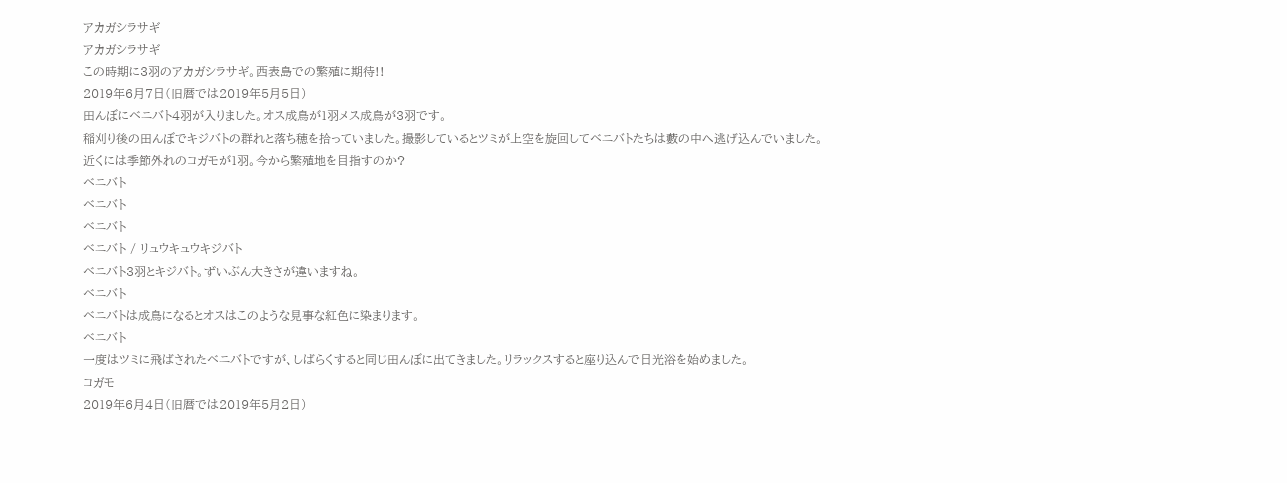アカガシラサギ
アカガシラサギ
この時期に3羽のアカガシラサギ。西表島での繁殖に期待!!
2019年6月7日(旧暦では2019年5月5日)
田んぼにベニバト4羽が入りました。オス成鳥が1羽メス成鳥が3羽です。
稲刈り後の田んぼでキジバトの群れと落ち穂を拾っていました。撮影しているとツミが上空を旋回してベニバトたちは藪の中へ逃げ込んでいました。
近くには季節外れのコガモが1羽。今から繁殖地を目指すのか?
ベニバト
ベニバト
ベニバト
ベニバト / リュウキュウキジバト
ベニバト3羽とキジバト。ずいぶん大きさが違いますね。
ベニバト
ベニバトは成鳥になるとオスはこのような見事な紅色に染まります。
ベニバト
一度はツミに飛ばされたベニバトですが、しばらくすると同じ田んぼに出てきました。リラックスすると座り込んで日光浴を始めました。
コガモ
2019年6月4日(旧暦では2019年5月2日)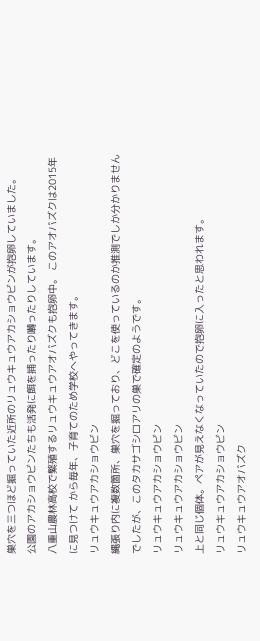巣穴を三つほど掘っていた近所のリュウキュウアカショウビンが抱卵していました。
公園のアカショウビンたちも活発に餌を捕ったり囀ったりしています。
八重山農林高校で繁殖するリュウキュウアオバズクも抱卵中。 このアオバズクは2015年に見つけて から毎年、子育てのため学校へやってきます。
リュウキュウアカショウビン
縄張り内に複数箇所、巣穴を掘っており、どこを使っているのか推測でしか分かりませんでしたが、このタカサゴシロアリの巣で確定のようです。
リュウキュウアカショウビン
リュウキュウアカショウビン
上と同じ個体。ペアが見えなくなっていたので抱卵に入ったと思われます。
リュウキュウアカショウビン
リュウキュウアオバズク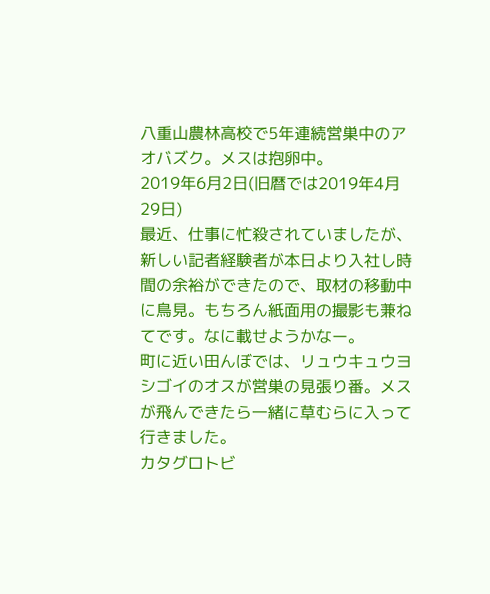八重山農林高校で5年連続営巣中のアオバズク。メスは抱卵中。
2019年6月2日(旧暦では2019年4月29日)
最近、仕事に忙殺されていましたが、新しい記者経験者が本日より入社し時間の余裕ができたので、取材の移動中に鳥見。もちろん紙面用の撮影も兼ねてです。なに載せようかなー。
町に近い田んぼでは、リュウキュウヨシゴイのオスが営巣の見張り番。メスが飛んできたら一緒に草むらに入って行きました。
カタグロトビ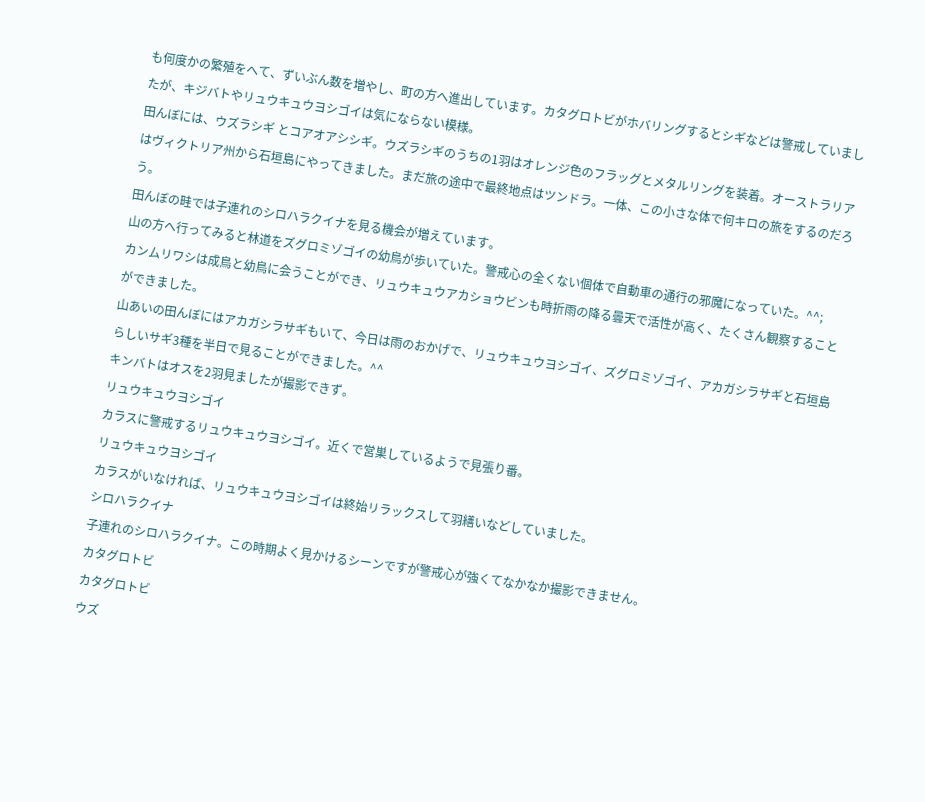も何度かの繁殖をへて、ずいぶん数を増やし、町の方へ進出しています。カタグロトビがホバリングするとシギなどは警戒していましたが、キジバトやリュウキュウヨシゴイは気にならない模様。
田んぼには、ウズラシギ とコアオアシシギ。ウズラシギのうちの1羽はオレンジ色のフラッグとメタルリングを装着。オーストラリアはヴィクトリア州から石垣島にやってきました。まだ旅の途中で最終地点はツンドラ。一体、この小さな体で何キロの旅をするのだろう。
田んぼの畦では子連れのシロハラクイナを見る機会が増えています。
山の方へ行ってみると林道をズグロミゾゴイの幼鳥が歩いていた。警戒心の全くない個体で自動車の通行の邪魔になっていた。^^;
カンムリワシは成鳥と幼鳥に会うことができ、リュウキュウアカショウビンも時折雨の降る曇天で活性が高く、たくさん観察することができました。
山あいの田んぼにはアカガシラサギもいて、今日は雨のおかげで、リュウキュウヨシゴイ、ズグロミゾゴイ、アカガシラサギと石垣島らしいサギ3種を半日で見ることができました。^^
キンバトはオスを2羽見ましたが撮影できず。
リュウキュウヨシゴイ
カラスに警戒するリュウキュウヨシゴイ。近くで営巣しているようで見張り番。
リュウキュウヨシゴイ
カラスがいなければ、リュウキュウヨシゴイは終始リラックスして羽繕いなどしていました。
シロハラクイナ
子連れのシロハラクイナ。この時期よく見かけるシーンですが警戒心が強くてなかなか撮影できません。
カタグロトビ
カタグロトビ
ウズ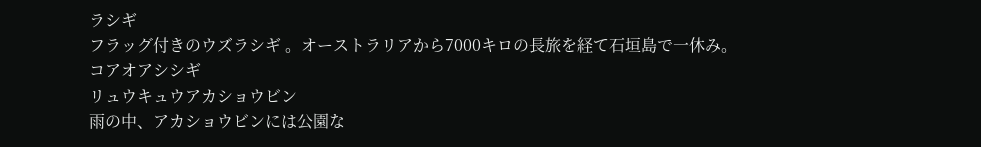ラシギ
フラッグ付きのウズラシギ 。オーストラリアから7000キロの長旅を経て石垣島で一休み。
コアオアシシギ
リュウキュウアカショウビン
雨の中、アカショウビンには公園な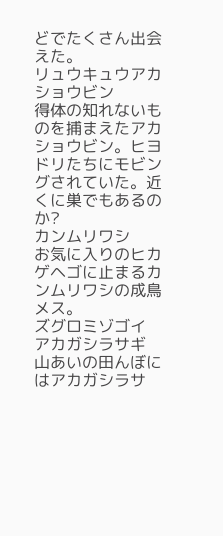どでたくさん出会えた。
リュウキュウアカショウビン
得体の知れないものを捕まえたアカショウビン。ヒヨドリたちにモビングされていた。近くに巣でもあるのか?
カンムリワシ
お気に入りのヒカゲヘゴに止まるカンムリワシの成鳥メス。
ズグロミゾゴイ
アカガシラサギ
山あいの田んぼにはアカガシラサ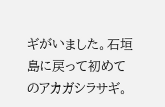ギがいました。石垣島に戻って初めてのアカガシラサギ。